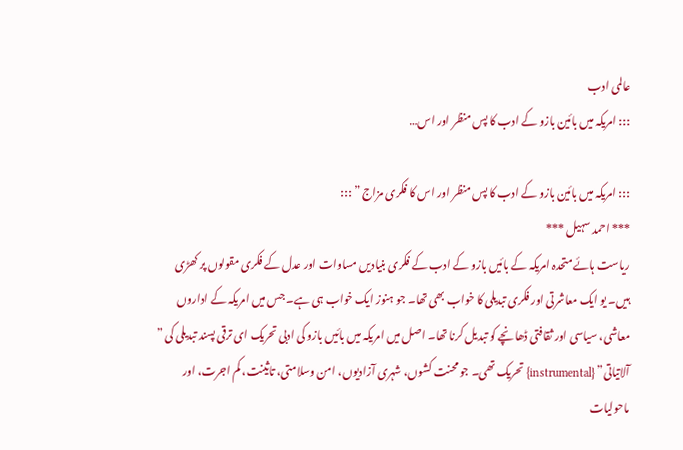عالمی ادب
::: امریکہ میں بائین بازو کے ادب کا پس منظر اور اس…

::: امریکہ میں بائین بازو کے ادب کا پس منظر اور اس کا فکری مزاج ” :::
*** احمد سہیل ***
ریاست ہائے متحدہ امریکہ کے بائیں بازو کے ادب کے فکری بنیادیں مساوات اور عدل کے فکری مقولوں پر کھڑی ہیں۔ یو ایک معاشرتی اور فکری تبدیلی کا خواب بھی تھا۔ جو ہنوز ایک خواب ہی ہے۔ جس میں امریکہ کے اداروں معاشی، سیاسی اور ثقافتی ڈھانچے کو تبدیل کرنا تھا۔ اصل میں امریکہ میں بائیں بازو کی ادبی تحریک ای ترقی پسند تبدیلی کی ” آلاتیاتی” {instrumental} تحریک تھی۔ جو محنت کشوں، شہری آزادیوں، امن وسلامتی، تاثینت، کم اجرت، اور ماحولیات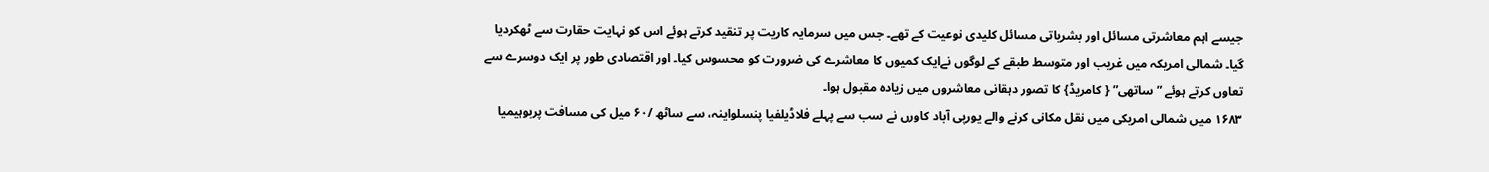جیسے اہم معاشرتی مسائل اور بشریاتی مسائل کلیدی نوعیت کے تھے۔ جس میں سرمایہ کاریت پر تنقید کرتے ہوئے اس کو نہایت حقارت سے ٹھکردیا گیا۔ شمالی امریکہ میں غریب اور متوسط طبقے کے لوگوں نےایک کمیوں کا معاشرے کی ضرورت کو محسوس کیا۔ اور اقتصادی طور پر ایک دوسرے سے تعاوں کرتے ہوئے ” ساتھی” { کامریڈ} کا تصور دہقانی معاشروں میں زیادہ مقبول ہوا۔
۱۶۸۳ میں شمالی امریکی میں نقل مکانی کرنے والے یورپی آباد کاورں نے سب سے پہلے فلاڈیلفیا پنسلواینہ، سے ساٹھ /۶۰ میل کی مسافت پربوہیمیا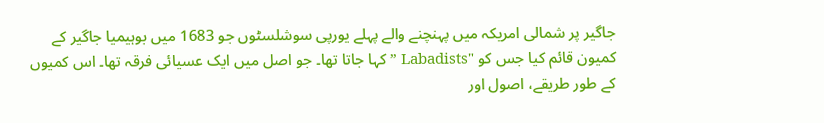جاگیر پر شمالی امریکہ میں پہنچنے والے پہلے یورپی سوشلسٹوں جو 1683 میں بوہیمیا جاگیر کے کمیون قائم کیا جس کو "Labadists ” کہا جاتا تھا۔ جو اصل میں ایک عسیائی فرقہ تھا۔ اس کمیوں کے طور طریقے، اصول اور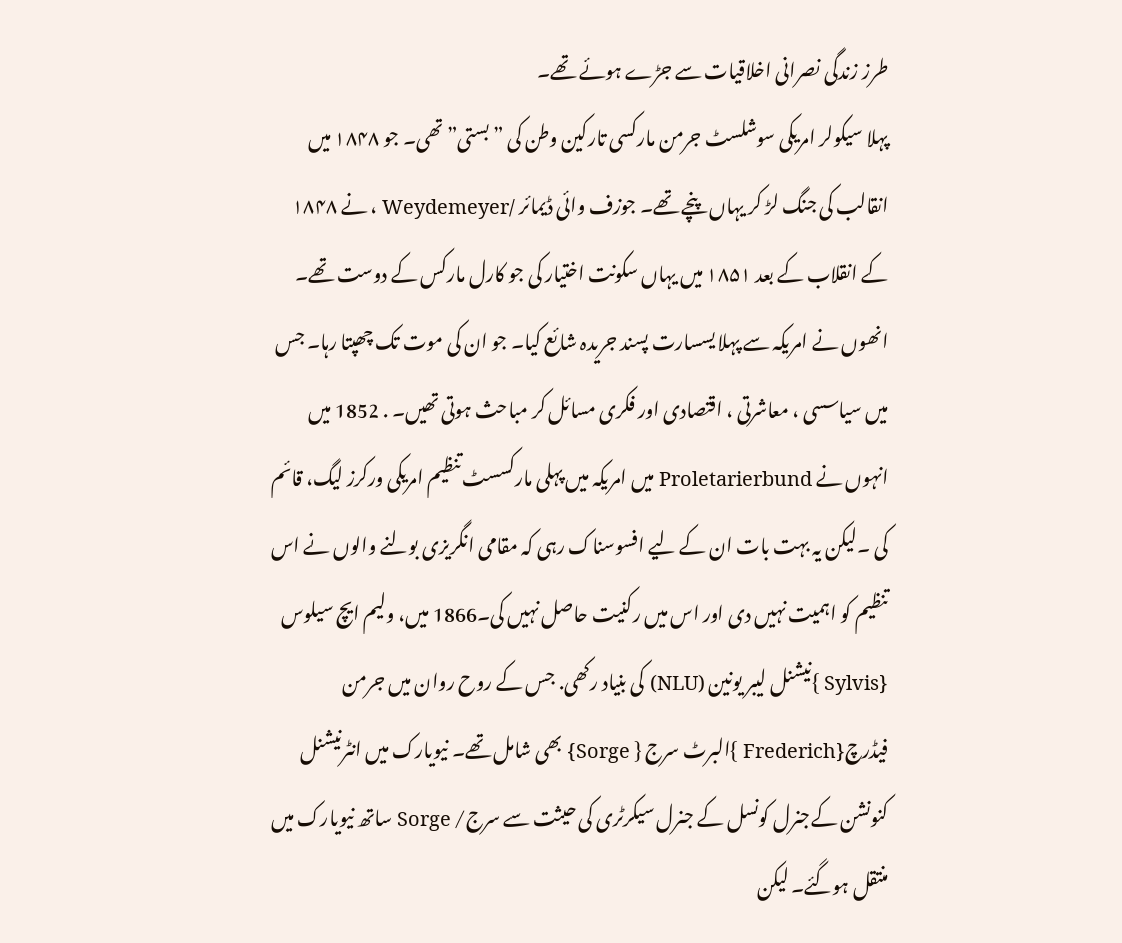طرز زندگی نصرانی اخلاقیات سے جڑے ہوئے تھے۔
پہلا سیکولر امریکی سوشلسٹ جرمن مارکسی تارکین وطن کی ” بستی” تھی۔ جو ۱۸۴۸ میں انقالب کی جنگ لڑ کر یہاں پنچے تھے۔ جوزف وائی ڈیمائر /Weydemeyer ، نے ۱۸۴۸ کے انقلاب کے بعد ۱۸۵۱ میں یہاں سکونت اختیار کی جو کارل مارکس کے دوست تھے۔ انھوں نے امریکہ سے پہلا یسسارت پسند جریدہ شائع کیا۔ جو ان کی موت تک چھپتا رہا۔ جس میں سیاسسی ، معاشرتی ، اقتصادی اور فکری مسائل کر مباحث ہوتی تھیں۔ . 1852 میں انہوں نے Proletarierbund میں امریکہ میں پہلی مارکسسٹ تنظیم امریکی ورکرز لیگ، قائم کی ۔لیکن یہ بہت بات ان کے لیے افسوسناک رہی کہ مقامی انگریزی بولنے والوں نے اس تنظیم کو اہمیت نہیں دی اور اس میں رکنیت حاصل نہیں کی۔1866 میں، ولیم ایچ سیلوس {Sylvis }نیشنل لیبر یونین (NLU) کی بنیاد رکھی. جس کے روح روان میں جرمن فیڈرچ{Frederich }البرٹ سرج { Sorge} بھی شامل تھے۔ نیویارک میں انٹرنیشنل کنونشن کےجنرل کونسل کے جنرل سیکرٹری کی حیثت سے سرج/ Sorge ساتھ نیویارک میں منتقل ہوگئے۔ لیکن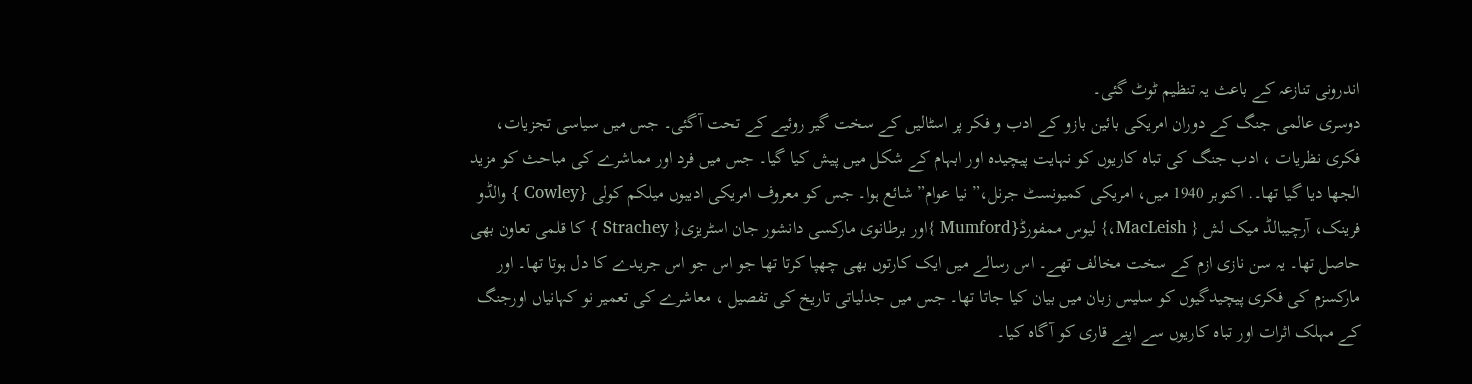اندرونی تنازعہ کے باعث یہ تنظیم ٹوٹ گئی۔
دوسری عالمی جنگ کے دوران امریکی بائین بازو کے ادب و فکر پر اسٹالیں کے سخت گیر روئیے کے تحت آگئی۔ جس میں سیاسی تجزیات، فکری نظریات ، ادب جنگ کی تباہ کاریوں کو نہایت پیچیدہ اور ابہام کے شکل میں پیش کیا گیا۔ جس میں فرد اور مماشرے کی مباحث کو مزید الجھا دیا گیا تھا۔. اکتوبر 1940 میں، امریکی کمیونسٹ جرنل،” نیا عوام” شائع ہوا۔ جس کو معروف امریکی ادیبوں میلکم کولی {Cowley } والڈو فرینک، آرچیبالڈ میک لش { MacLeish،} لیوس ممفورڈ{Mumford }اور برطانوی مارکسی دانشور جان اسٹریزی{ Strachey } کا قلمی تعاون بھی حاصل تھا۔ یہ سن نازی ازم کے سخت مخالف تھے۔ اس رسالے میں ایک کارتوں بھی چھپا کرتا تھا جو اس جو اس جریدے کا دل ہوتا تھا۔ اور مارکسزم کی فکری پیچیدگیوں کو سلیس زبان میں بیان کیا جاتا تھا۔ جس میں جدلیاتی تاریخ کی تفصیل ، معاشرے کی تعمیر نو کہانیاں اورجنگ کے مہلک اثرات اور تباہ کاریوں سے اپنے قاری کو آگاہ کیا۔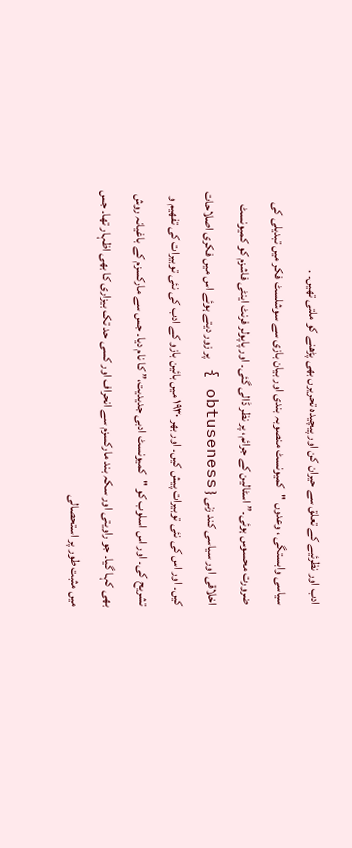ادب اور نظرئیے کے تعلق سے حیران کن اور پیچیدہ تحریرں بھی پڑھنے کو ملتی تھیں۔ .
سیاسی وابستگی ، وعدوں "کمیونسٹ منصوبہ بندی اور بیان بازی سے سوشلسٹ فکر میں تبدیلی کی ضرورت محسوس ہوئی۔” اسٹالین کے جرائم، پر نظر ڈالی گئی۔ اور پاپولر فرنٹ اینٹی فاشزم کو کمیونسٹ اخلاقی اور سیاسی کند زنی { obtuseness } پر زور دیتے ہوئے اس میں فکری اصلاحات کیں۔ اور اس کی نئی توبیرات پیش کیں۔ اور بھر ۱۹۳۰ میں بائین بازو کے ادب کی نئی توبیرات کی تفھیم و تشریح کی۔ اور اس اسلوب کو "کمیونسٹ ادبی جدیدیت،” کا نام دیا۔ جس سے مارکسزم کے باغیانہ روش بھی کہا گیا۔ جو راویتی اور سکہ بند مارکسزم سے انحراف اور کسی حد تک بیزاری کا بھی اظہار تھا۔ جس میں مثبت طور پر استحصالی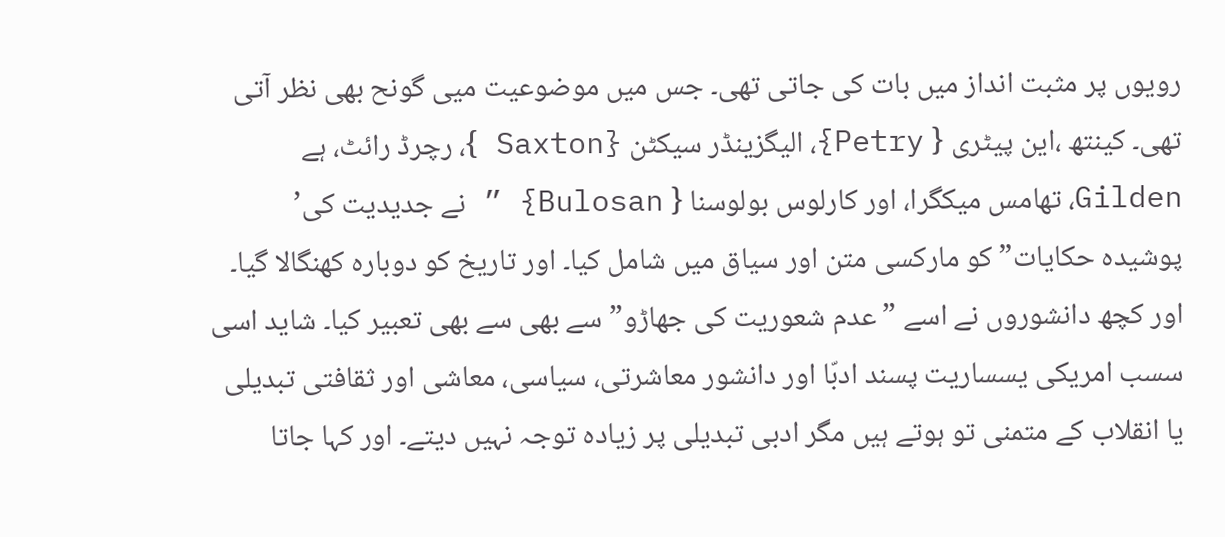رویوں پر مثبت انداز میں بات کی جاتی تھی۔ جس میں موضوعیت میی گونح بھی نظر آتی تھی۔ کینتھ ،این پیٹری { Petry}، الیگزینڈر سیکٹن {Saxton }، رچرڈ رائٹ، ہے Gilden، تھامس میکگرا، اور کارلوس بولوسنا { Bulosan} ” نے جدیدیت کی’ پوشیدہ حکایات” کو مارکسی متن اور سیاق میں شامل کیا۔ اور تاریخ کو دوبارہ کھنگالا گیا۔ اور کچھ دانشوروں نے اسے ” عدم شعوریت کی جھاڑو” سے بھی سے بھی تعبیر کیا۔ شاید اسی سسب امریکی یسساریت پسند ادبّا اور دانشور معاشرتی، سیاسی، معاشی اور ثقافتی تبدیلی یا انقلاب کے متمنی تو ہوتے ہیں مگر ادبی تبدیلی پر زیادہ توجہ نہیں دیتے۔ اور کہا جاتا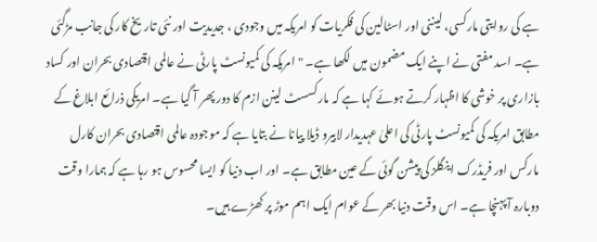ہے کی روایتی مارکسی، لیننی اور اسٹالین کی فکریات کو امریکہ میں وجودی ، جدیدیت اور نئی تاریخ کار کی جانب مڑگئی ہے۔ اسد مفتی نے اپنے ایک مضمون میں لکھا ہے۔ "امریکہ کی کمیونسٹ پارٹی نے عالمی اقتصادی بحران اور کساد بازاری پر خوشی کا اظہار کرتے ہوئے کہا ہے کہ مارکسسٹ لینن ازم کا دور پھر آ گیا ہے۔ امریکی ذرائع ابلاغ کے مطابق امریکہ کی کمیونسٹ پارٹی کی اعلیٰ عہدیدار لابیرو ڈیلا پیانا نے بتایا ہے کہ موجودہ عالمی اقتصادی بحران کارل مارکس اور فریڈرک اینگلز کی پیشن گوئی کے عین مطابق ہے۔ اور اب دنیا کو ایسا محسوس ہو رہا ہے کہ ہمارا وقت دوبارہ آ پہنچا ہے۔ اس وقت دنیا بھر کے عوام ایک اہم موڑ پر کھڑے ہیں۔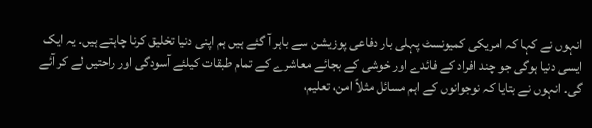انہوں نے کہا کہ امریکی کمیونسٹ پہلی بار دفاعی پوزیشن سے باہر آ گئے ہیں ہم اپنی دنیا تخلیق کرنا چاہتے ہیں۔ یہ ایک ایسی دنیا ہوگی جو چند افراد کے فائدے اور خوشی کے بجائے معاشرے کے تمام طبقات کیلئے آسودگی اور راحتیں لے کر آئے گی۔ انہوں نے بتایا کہ نوجوانوں کے اہم مسائل مثلاً امن، تعلیم،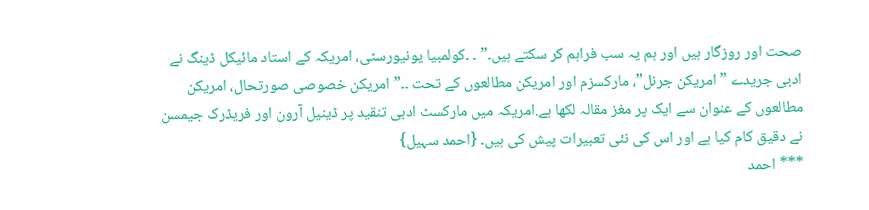صحت اور روزگار ہیں اور ہم یہ سب فراہم کر سکتے ہیں۔” ۔ ۔کولمبیا یونیورسٹی، امریکہ کے استاد مائیکل ڈینگ نے ادبی جریدے ” امریکن جرنل”، مارکسزم اور امریکن مطالعوں کے تحت ۔۔” امریکن خصوصی صورتحال، امریکن مطالعوں کے عنوان سے ایک پر مغز مقالہ لکھا ہے.امریکہ میں مارکسٹ ادبی تنقید پر ڈینیل آرون اور فریڈرک جیمسن نے دقیق کام کیا ہے اور اس کی نئی تعبیرات پیش کی ہیں۔ {احمد سہیل}
*** احمد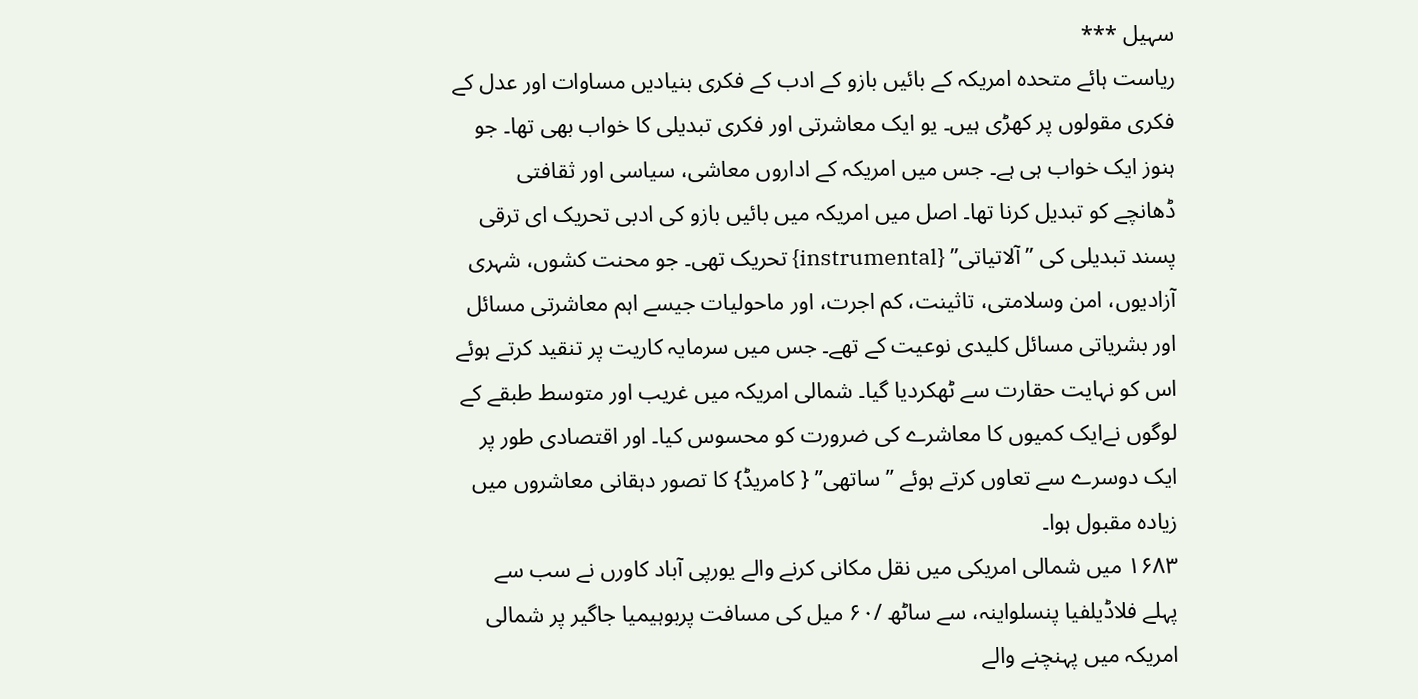سہیل ***
ریاست ہائے متحدہ امریکہ کے بائیں بازو کے ادب کے فکری بنیادیں مساوات اور عدل کے فکری مقولوں پر کھڑی ہیں۔ یو ایک معاشرتی اور فکری تبدیلی کا خواب بھی تھا۔ جو ہنوز ایک خواب ہی ہے۔ جس میں امریکہ کے اداروں معاشی، سیاسی اور ثقافتی ڈھانچے کو تبدیل کرنا تھا۔ اصل میں امریکہ میں بائیں بازو کی ادبی تحریک ای ترقی پسند تبدیلی کی ” آلاتیاتی” {instrumental} تحریک تھی۔ جو محنت کشوں، شہری آزادیوں، امن وسلامتی، تاثینت، کم اجرت، اور ماحولیات جیسے اہم معاشرتی مسائل اور بشریاتی مسائل کلیدی نوعیت کے تھے۔ جس میں سرمایہ کاریت پر تنقید کرتے ہوئے اس کو نہایت حقارت سے ٹھکردیا گیا۔ شمالی امریکہ میں غریب اور متوسط طبقے کے لوگوں نےایک کمیوں کا معاشرے کی ضرورت کو محسوس کیا۔ اور اقتصادی طور پر ایک دوسرے سے تعاوں کرتے ہوئے ” ساتھی” { کامریڈ} کا تصور دہقانی معاشروں میں زیادہ مقبول ہوا۔
۱۶۸۳ میں شمالی امریکی میں نقل مکانی کرنے والے یورپی آباد کاورں نے سب سے پہلے فلاڈیلفیا پنسلواینہ، سے ساٹھ /۶۰ میل کی مسافت پربوہیمیا جاگیر پر شمالی امریکہ میں پہنچنے والے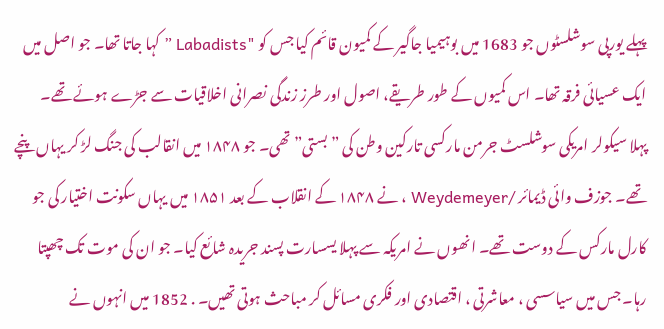پہلے یورپی سوشلسٹوں جو 1683 میں بوہیمیا جاگیر کے کمیون قائم کیا جس کو "Labadists ” کہا جاتا تھا۔ جو اصل میں ایک عسیائی فرقہ تھا۔ اس کمیوں کے طور طریقے، اصول اور طرز زندگی نصرانی اخلاقیات سے جڑے ہوئے تھے۔
پہلا سیکولر امریکی سوشلسٹ جرمن مارکسی تارکین وطن کی ” بستی” تھی۔ جو ۱۸۴۸ میں انقالب کی جنگ لڑ کر یہاں پنچے تھے۔ جوزف وائی ڈیمائر /Weydemeyer ، نے ۱۸۴۸ کے انقلاب کے بعد ۱۸۵۱ میں یہاں سکونت اختیار کی جو کارل مارکس کے دوست تھے۔ انھوں نے امریکہ سے پہلا یسسارت پسند جریدہ شائع کیا۔ جو ان کی موت تک چھپتا رہا۔ جس میں سیاسسی ، معاشرتی ، اقتصادی اور فکری مسائل کر مباحث ہوتی تھیں۔ . 1852 میں انہوں نے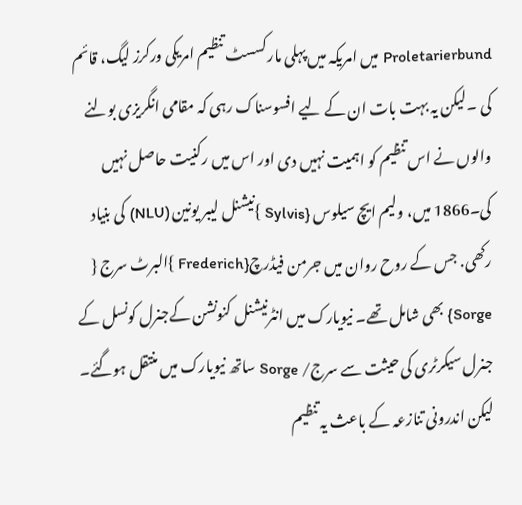Proletarierbund میں امریکہ میں پہلی مارکسسٹ تنظیم امریکی ورکرز لیگ، قائم کی ۔لیکن یہ بہت بات ان کے لیے افسوسناک رہی کہ مقامی انگریزی بولنے والوں نے اس تنظیم کو اہمیت نہیں دی اور اس میں رکنیت حاصل نہیں کی۔1866 میں، ولیم ایچ سیلوس {Sylvis }نیشنل لیبر یونین (NLU) کی بنیاد رکھی. جس کے روح روان میں جرمن فیڈرچ{Frederich }البرٹ سرج { Sorge} بھی شامل تھے۔ نیویارک میں انٹرنیشنل کنونشن کےجنرل کونسل کے جنرل سیکرٹری کی حیثت سے سرج/ Sorge ساتھ نیویارک میں منتقل ہوگئے۔ لیکن اندرونی تنازعہ کے باعث یہ تنظیم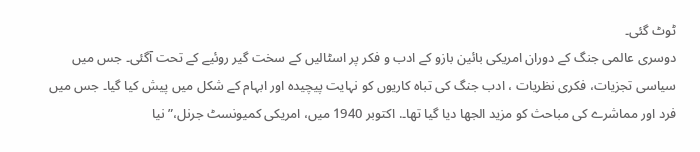ٹوٹ گئی۔
دوسری عالمی جنگ کے دوران امریکی بائین بازو کے ادب و فکر پر اسٹالیں کے سخت گیر روئیے کے تحت آگئی۔ جس میں سیاسی تجزیات، فکری نظریات ، ادب جنگ کی تباہ کاریوں کو نہایت پیچیدہ اور ابہام کے شکل میں پیش کیا گیا۔ جس میں فرد اور مماشرے کی مباحث کو مزید الجھا دیا گیا تھا۔. اکتوبر 1940 میں، امریکی کمیونسٹ جرنل،” نیا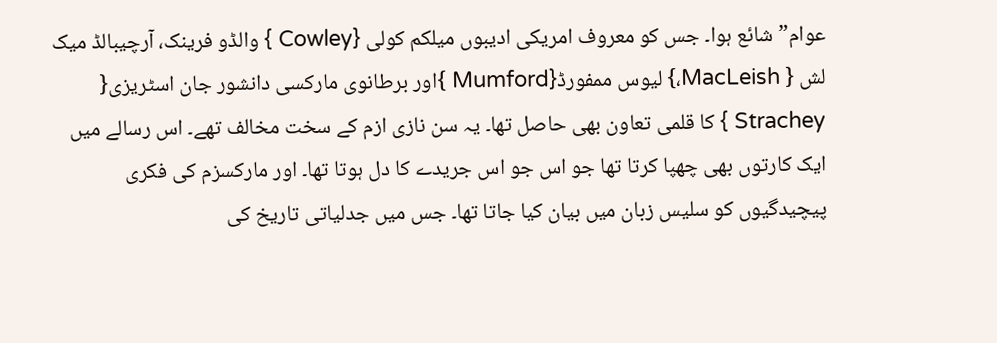عوام” شائع ہوا۔ جس کو معروف امریکی ادیبوں میلکم کولی {Cowley } والڈو فرینک، آرچیبالڈ میک لش { MacLeish،} لیوس ممفورڈ{Mumford }اور برطانوی مارکسی دانشور جان اسٹریزی{ Strachey } کا قلمی تعاون بھی حاصل تھا۔ یہ سن نازی ازم کے سخت مخالف تھے۔ اس رسالے میں ایک کارتوں بھی چھپا کرتا تھا جو اس جو اس جریدے کا دل ہوتا تھا۔ اور مارکسزم کی فکری پیچیدگیوں کو سلیس زبان میں بیان کیا جاتا تھا۔ جس میں جدلیاتی تاریخ کی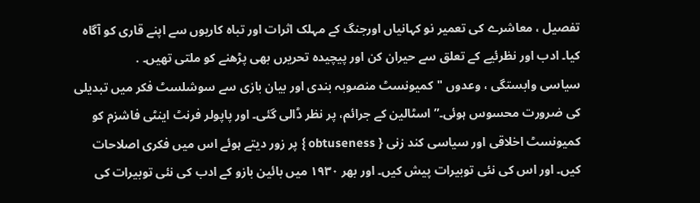تفصیل ، معاشرے کی تعمیر نو کہانیاں اورجنگ کے مہلک اثرات اور تباہ کاریوں سے اپنے قاری کو آگاہ کیا۔ ادب اور نظرئیے کے تعلق سے حیران کن اور پیچیدہ تحریرں بھی پڑھنے کو ملتی تھیں۔ .
سیاسی وابستگی ، وعدوں "کمیونسٹ منصوبہ بندی اور بیان بازی سے سوشلسٹ فکر میں تبدیلی کی ضرورت محسوس ہوئی۔” اسٹالین کے جرائم، پر نظر ڈالی گئی۔ اور پاپولر فرنٹ اینٹی فاشزم کو کمیونسٹ اخلاقی اور سیاسی کند زنی { obtuseness } پر زور دیتے ہوئے اس میں فکری اصلاحات کیں۔ اور اس کی نئی توبیرات پیش کیں۔ اور بھر ۱۹۳۰ میں بائین بازو کے ادب کی نئی توبیرات کی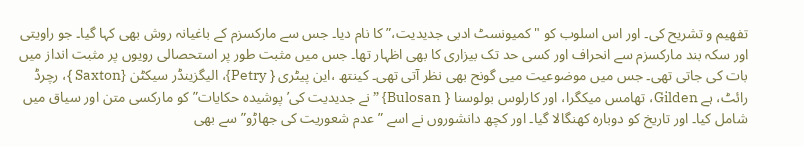تفھیم و تشریح کی۔ اور اس اسلوب کو "کمیونسٹ ادبی جدیدیت،” کا نام دیا۔ جس سے مارکسزم کے باغیانہ روش بھی کہا گیا۔ جو راویتی اور سکہ بند مارکسزم سے انحراف اور کسی حد تک بیزاری کا بھی اظہار تھا۔ جس میں مثبت طور پر استحصالی رویوں پر مثبت انداز میں بات کی جاتی تھی۔ جس میں موضوعیت میی گونح بھی نظر آتی تھی۔ کینتھ ،این پیٹری { Petry}، الیگزینڈر سیکٹن {Saxton }، رچرڈ رائٹ، ہے Gilden، تھامس میکگرا، اور کارلوس بولوسنا { Bulosan} ” نے جدیدیت کی’ پوشیدہ حکایات” کو مارکسی متن اور سیاق میں شامل کیا۔ اور تاریخ کو دوبارہ کھنگالا گیا۔ اور کچھ دانشوروں نے اسے ” عدم شعوریت کی جھاڑو” سے بھی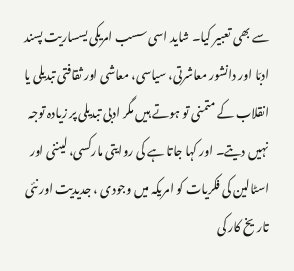سے بھی تعبیر کیا۔ شاید اسی سسب امریکی یسساریت پسند ادبّا اور دانشور معاشرتی، سیاسی، معاشی اور ثقافتی تبدیلی یا انقلاب کے متمنی تو ہوتے ہیں مگر ادبی تبدیلی پر زیادہ توجہ نہیں دیتے۔ اور کہا جاتا ہے کی روایتی مارکسی، لیننی اور اسٹالین کی فکریات کو امریکہ میں وجودی ، جدیدیت اور نئی تاریخ کار کی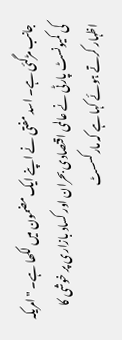جانب مڑگئی ہے۔ اسد مفتی نے اپنے ایک مضمون میں لکھا ہے۔ "امریکہ کی کمیونسٹ پارٹی نے عالمی اقتصادی بحران اور کساد بازاری پر خوشی کا اظہار کرتے ہوئے کہا ہے کہ مارکسسٹ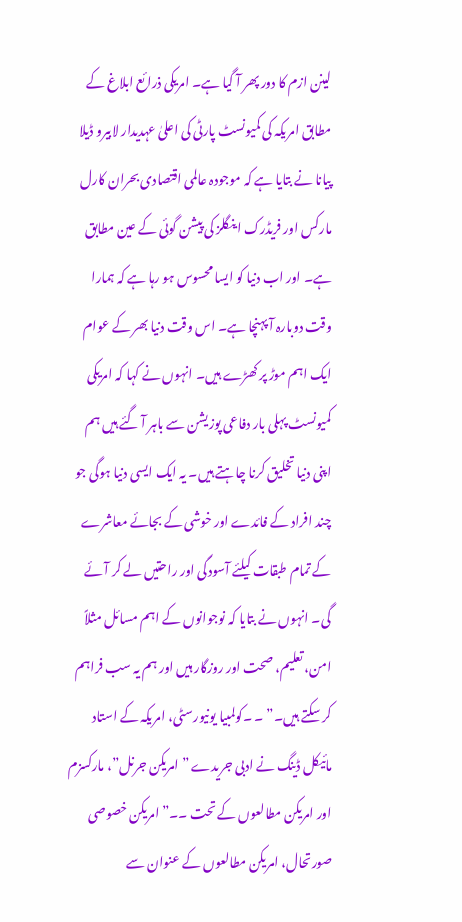لینن ازم کا دور پھر آ گیا ہے۔ امریکی ذرائع ابلاغ کے مطابق امریکہ کی کمیونسٹ پارٹی کی اعلیٰ عہدیدار لابیرو ڈیلا پیانا نے بتایا ہے کہ موجودہ عالمی اقتصادی بحران کارل مارکس اور فریڈرک اینگلز کی پیشن گوئی کے عین مطابق ہے۔ اور اب دنیا کو ایسا محسوس ہو رہا ہے کہ ہمارا وقت دوبارہ آ پہنچا ہے۔ اس وقت دنیا بھر کے عوام ایک اہم موڑ پر کھڑے ہیں۔ انہوں نے کہا کہ امریکی کمیونسٹ پہلی بار دفاعی پوزیشن سے باہر آ گئے ہیں ہم اپنی دنیا تخلیق کرنا چاہتے ہیں۔ یہ ایک ایسی دنیا ہوگی جو چند افراد کے فائدے اور خوشی کے بجائے معاشرے کے تمام طبقات کیلئے آسودگی اور راحتیں لے کر آئے گی۔ انہوں نے بتایا کہ نوجوانوں کے اہم مسائل مثلاً امن، تعلیم، صحت اور روزگار ہیں اور ہم یہ سب فراہم کر سکتے ہیں۔” ۔ ۔کولمبیا یونیورسٹی، امریکہ کے استاد مائیکل ڈینگ نے ادبی جریدے ” امریکن جرنل”، مارکسزم اور امریکن مطالعوں کے تحت ۔۔” امریکن خصوصی صورتحال، امریکن مطالعوں کے عنوان سے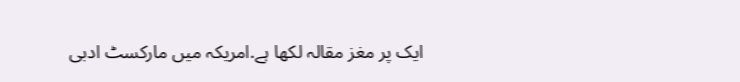ایک پر مغز مقالہ لکھا ہے.امریکہ میں مارکسٹ ادبی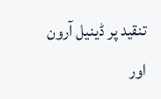تنقید پر ڈینیل آرون اور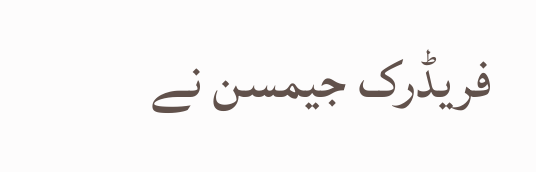فریڈرک جیمسن نے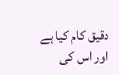دقیق کام کیا ہے اور اس کی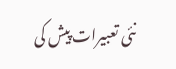نئی تعبیرات پیش کی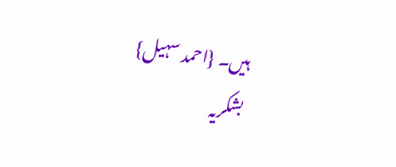ہیں۔ {احمد سہیل}
بشکریہ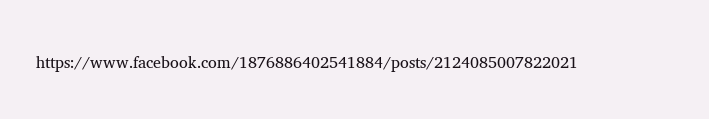https://www.facebook.com/1876886402541884/posts/2124085007822021